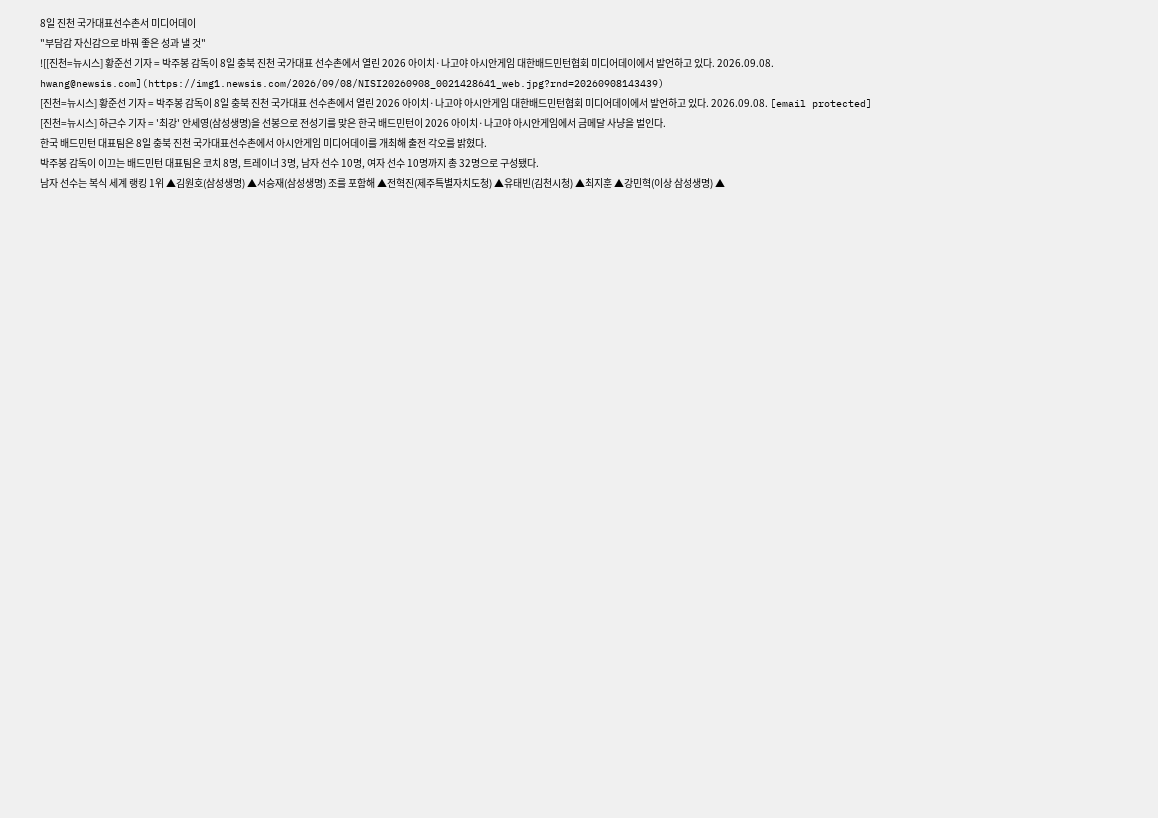8일 진천 국가대표선수촌서 미디어데이
"부담감 자신감으로 바꿔 좋은 성과 낼 것"
![[진천=뉴시스] 황준선 기자 = 박주봉 감독이 8일 충북 진천 국가대표 선수촌에서 열린 2026 아이치·나고야 아시안게임 대한배드민턴협회 미디어데이에서 발언하고 있다. 2026.09.08. hwang@newsis.com](https://img1.newsis.com/2026/09/08/NISI20260908_0021428641_web.jpg?rnd=20260908143439)
[진천=뉴시스] 황준선 기자 = 박주봉 감독이 8일 충북 진천 국가대표 선수촌에서 열린 2026 아이치·나고야 아시안게임 대한배드민턴협회 미디어데이에서 발언하고 있다. 2026.09.08. [email protected]
[진천=뉴시스] 하근수 기자 = '최강' 안세영(삼성생명)을 선봉으로 전성기를 맞은 한국 배드민턴이 2026 아이치·나고야 아시안게임에서 금메달 사냥을 벌인다.
한국 배드민턴 대표팀은 8일 충북 진천 국가대표선수촌에서 아시안게임 미디어데이를 개최해 출전 각오를 밝혔다.
박주봉 감독이 이끄는 배드민턴 대표팀은 코치 8명, 트레이너 3명, 남자 선수 10명, 여자 선수 10명까지 총 32명으로 구성됐다.
남자 선수는 복식 세계 랭킹 1위 ▲김원호(삼성생명) ▲서승재(삼성생명) 조를 포함해 ▲전혁진(제주특별자치도청) ▲유태빈(김천시청) ▲최지훈 ▲강민혁(이상 삼성생명) ▲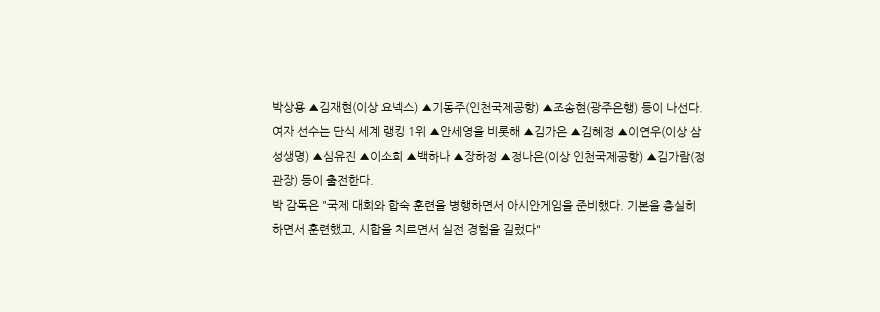박상용 ▲김재현(이상 요넥스) ▲기동주(인천국제공항) ▲조송현(광주은행) 등이 나선다.
여자 선수는 단식 세계 랭킹 1위 ▲안세영을 비롯해 ▲김가은 ▲김혜정 ▲이연우(이상 삼성생명) ▲심유진 ▲이소희 ▲백하나 ▲장하정 ▲정나은(이상 인천국제공항) ▲김가람(정관장) 등이 출전한다.
박 감독은 "국제 대회와 합숙 훈련을 병행하면서 아시안게임을 준비했다. 기본을 충실히 하면서 훈련했고, 시합을 치르면서 실전 경험을 길렀다"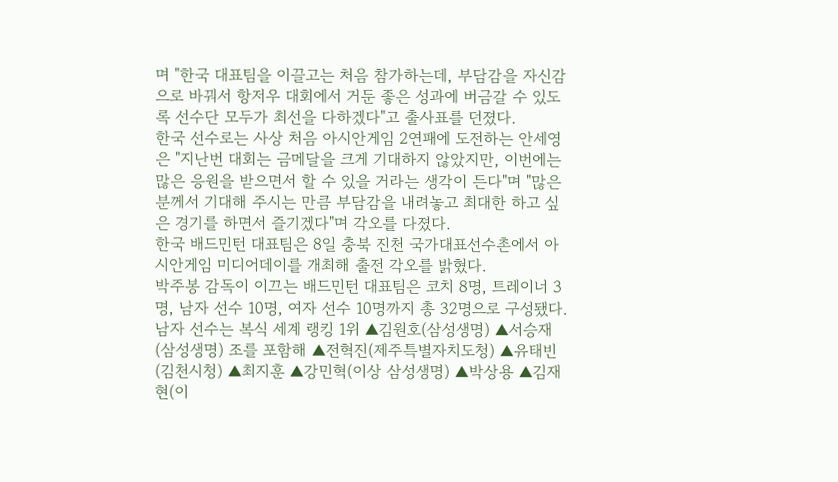며 "한국 대표팀을 이끌고는 처음 참가하는데, 부담감을 자신감으로 바꿔서 항저우 대회에서 거둔 좋은 성과에 버금갈 수 있도록 선수단 모두가 최선을 다하겠다"고 출사표를 던졌다.
한국 선수로는 사상 처음 아시안게임 2연패에 도전하는 안세영은 "지난번 대회는 금메달을 크게 기대하지 않았지만, 이번에는 많은 응원을 받으면서 할 수 있을 거라는 생각이 든다"며 "많은 분께서 기대해 주시는 만큼 부담감을 내려놓고 최대한 하고 싶은 경기를 하면서 즐기겠다"며 각오를 다졌다.
한국 배드민턴 대표팀은 8일 충북 진천 국가대표선수촌에서 아시안게임 미디어데이를 개최해 출전 각오를 밝혔다.
박주봉 감독이 이끄는 배드민턴 대표팀은 코치 8명, 트레이너 3명, 남자 선수 10명, 여자 선수 10명까지 총 32명으로 구성됐다.
남자 선수는 복식 세계 랭킹 1위 ▲김원호(삼성생명) ▲서승재(삼성생명) 조를 포함해 ▲전혁진(제주특별자치도청) ▲유태빈(김천시청) ▲최지훈 ▲강민혁(이상 삼성생명) ▲박상용 ▲김재현(이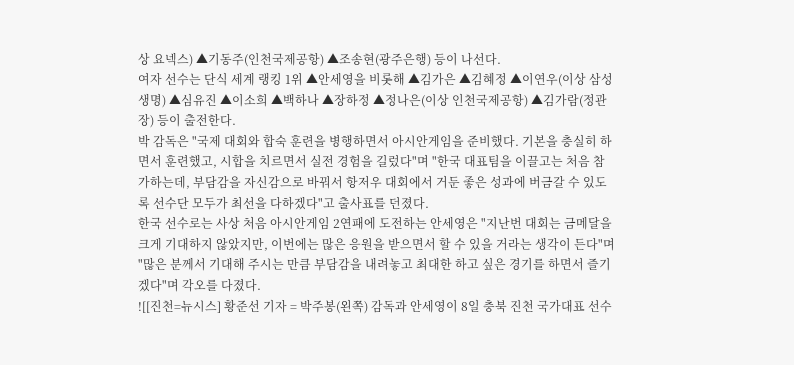상 요넥스) ▲기동주(인천국제공항) ▲조송현(광주은행) 등이 나선다.
여자 선수는 단식 세계 랭킹 1위 ▲안세영을 비롯해 ▲김가은 ▲김혜정 ▲이연우(이상 삼성생명) ▲심유진 ▲이소희 ▲백하나 ▲장하정 ▲정나은(이상 인천국제공항) ▲김가람(정관장) 등이 출전한다.
박 감독은 "국제 대회와 합숙 훈련을 병행하면서 아시안게임을 준비했다. 기본을 충실히 하면서 훈련했고, 시합을 치르면서 실전 경험을 길렀다"며 "한국 대표팀을 이끌고는 처음 참가하는데, 부담감을 자신감으로 바꿔서 항저우 대회에서 거둔 좋은 성과에 버금갈 수 있도록 선수단 모두가 최선을 다하겠다"고 출사표를 던졌다.
한국 선수로는 사상 처음 아시안게임 2연패에 도전하는 안세영은 "지난번 대회는 금메달을 크게 기대하지 않았지만, 이번에는 많은 응원을 받으면서 할 수 있을 거라는 생각이 든다"며 "많은 분께서 기대해 주시는 만큼 부담감을 내려놓고 최대한 하고 싶은 경기를 하면서 즐기겠다"며 각오를 다졌다.
![[진천=뉴시스] 황준선 기자 = 박주봉(왼쪽) 감독과 안세영이 8일 충북 진천 국가대표 선수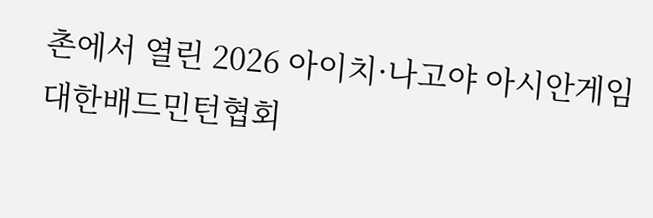촌에서 열린 2026 아이치·나고야 아시안게임 대한배드민턴협회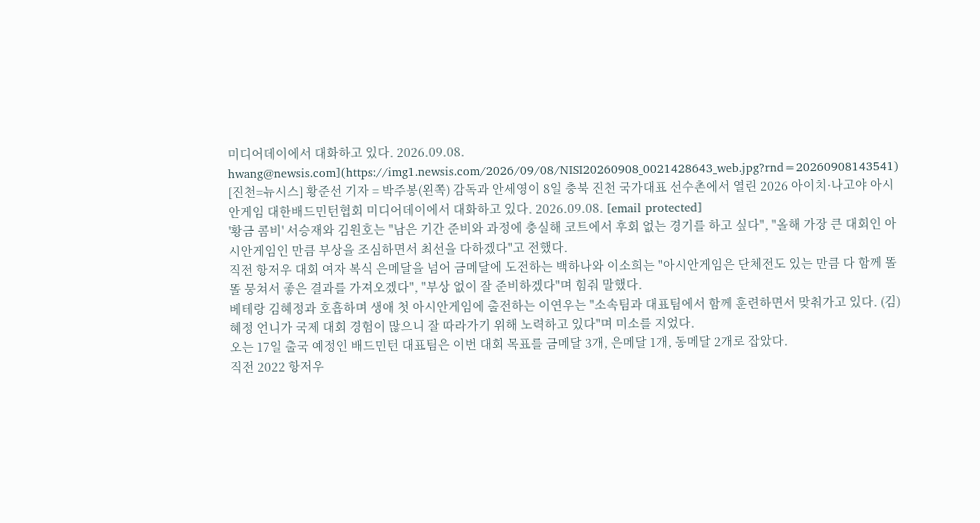미디어데이에서 대화하고 있다. 2026.09.08. hwang@newsis.com](https://img1.newsis.com/2026/09/08/NISI20260908_0021428643_web.jpg?rnd=20260908143541)
[진천=뉴시스] 황준선 기자 = 박주봉(왼쪽) 감독과 안세영이 8일 충북 진천 국가대표 선수촌에서 열린 2026 아이치·나고야 아시안게임 대한배드민턴협회 미디어데이에서 대화하고 있다. 2026.09.08. [email protected]
'황금 콤비' 서승재와 김원호는 "남은 기간 준비와 과정에 충실해 코트에서 후회 없는 경기를 하고 싶다", "올해 가장 큰 대회인 아시안게임인 만큼 부상을 조심하면서 최선을 다하겠다"고 전했다.
직전 항저우 대회 여자 복식 은메달을 넘어 금메달에 도전하는 백하나와 이소희는 "아시안게임은 단체전도 있는 만큼 다 함께 똘똘 뭉쳐서 좋은 결과를 가져오겠다", "부상 없이 잘 준비하겠다"며 힘줘 말했다.
베테랑 김혜정과 호흡하며 생애 첫 아시안게임에 출전하는 이연우는 "소속팀과 대표팀에서 함께 훈련하면서 맞춰가고 있다. (김) 혜정 언니가 국제 대회 경험이 많으니 잘 따라가기 위해 노력하고 있다"며 미소를 지었다.
오는 17일 출국 예정인 배드민턴 대표팀은 이번 대회 목표를 금메달 3개, 은메달 1개, 동메달 2개로 잡았다.
직전 2022 항저우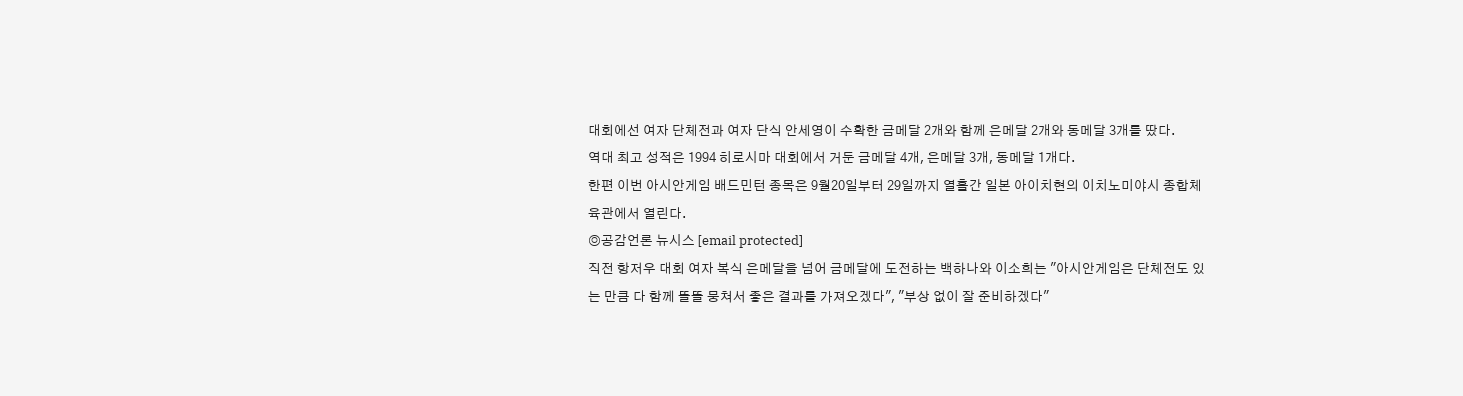대회에선 여자 단체전과 여자 단식 안세영이 수확한 금메달 2개와 함께 은메달 2개와 동메달 3개를 땄다.
역대 최고 성적은 1994 히로시마 대회에서 거둔 금메달 4개, 은메달 3개, 동메달 1개다.
한편 이번 아시안게임 배드민턴 종목은 9월20일부터 29일까지 열흘간 일본 아이치현의 이치노미야시 종합체육관에서 열린다.
◎공감언론 뉴시스 [email protected]
직전 항저우 대회 여자 복식 은메달을 넘어 금메달에 도전하는 백하나와 이소희는 "아시안게임은 단체전도 있는 만큼 다 함께 똘똘 뭉쳐서 좋은 결과를 가져오겠다", "부상 없이 잘 준비하겠다"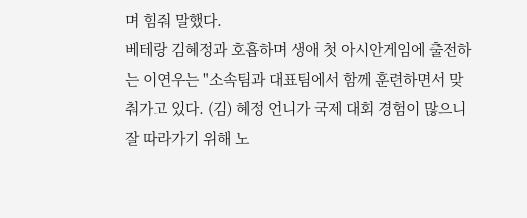며 힘줘 말했다.
베테랑 김혜정과 호흡하며 생애 첫 아시안게임에 출전하는 이연우는 "소속팀과 대표팀에서 함께 훈련하면서 맞춰가고 있다. (김) 혜정 언니가 국제 대회 경험이 많으니 잘 따라가기 위해 노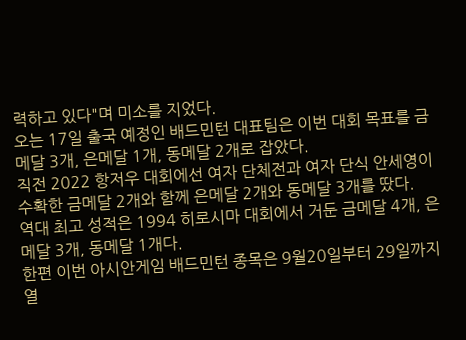력하고 있다"며 미소를 지었다.
오는 17일 출국 예정인 배드민턴 대표팀은 이번 대회 목표를 금메달 3개, 은메달 1개, 동메달 2개로 잡았다.
직전 2022 항저우 대회에선 여자 단체전과 여자 단식 안세영이 수확한 금메달 2개와 함께 은메달 2개와 동메달 3개를 땄다.
역대 최고 성적은 1994 히로시마 대회에서 거둔 금메달 4개, 은메달 3개, 동메달 1개다.
한편 이번 아시안게임 배드민턴 종목은 9월20일부터 29일까지 열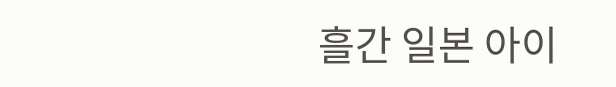흘간 일본 아이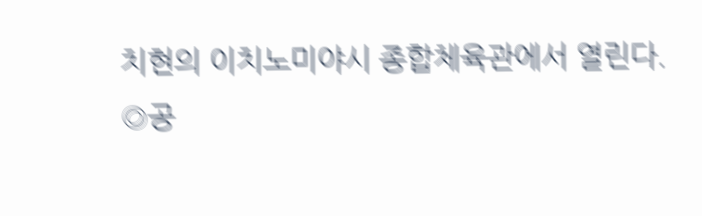치현의 이치노미야시 종합체육관에서 열린다.
◎공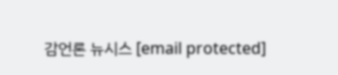감언론 뉴시스 [email protected]